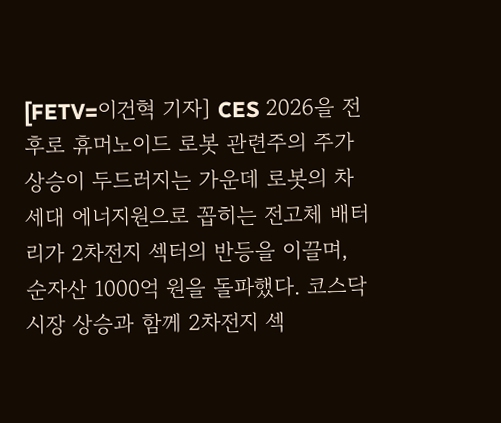[FETV=이건혁 기자] CES 2026을 전후로 휴머노이드 로봇 관련주의 주가 상승이 두드러지는 가운데 로봇의 차세대 에너지원으로 꼽히는 전고체 배터리가 2차전지 섹터의 반등을 이끌며, 순자산 1000억 원을 돌파했다. 코스닥 시장 상승과 함께 2차전지 섹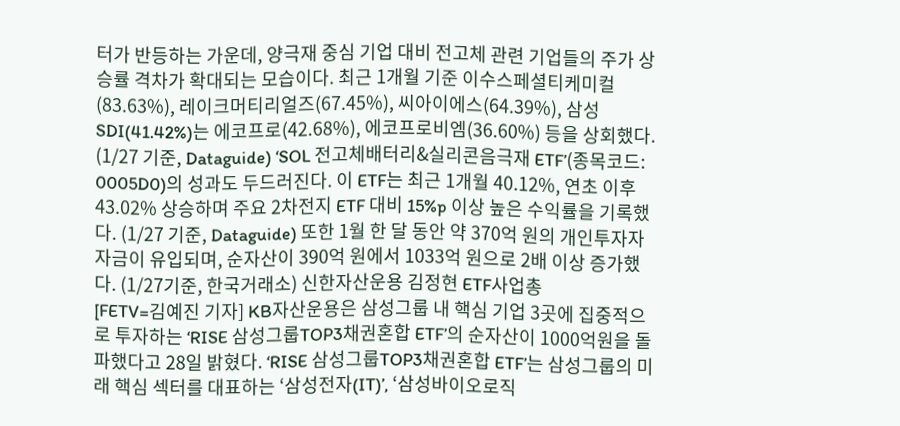터가 반등하는 가운데, 양극재 중심 기업 대비 전고체 관련 기업들의 주가 상승률 격차가 확대되는 모습이다. 최근 1개월 기준 이수스페셜티케미컬(83.63%), 레이크머티리얼즈(67.45%), 씨아이에스(64.39%), 삼성SDI(41.42%)는 에코프로(42.68%), 에코프로비엠(36.60%) 등을 상회했다. (1/27 기준, Dataguide) ‘SOL 전고체배터리&실리콘음극재 ETF’(종목코드: 0005D0)의 성과도 두드러진다. 이 ETF는 최근 1개월 40.12%, 연초 이후 43.02% 상승하며 주요 2차전지 ETF 대비 15%p 이상 높은 수익률을 기록했다. (1/27 기준, Dataguide) 또한 1월 한 달 동안 약 370억 원의 개인투자자 자금이 유입되며, 순자산이 390억 원에서 1033억 원으로 2배 이상 증가했다. (1/27기준, 한국거래소) 신한자산운용 김정현 ETF사업총
[FETV=김예진 기자] KB자산운용은 삼성그룹 내 핵심 기업 3곳에 집중적으로 투자하는 ‘RISE 삼성그룹TOP3채권혼합 ETF’의 순자산이 1000억원을 돌파했다고 28일 밝혔다. ‘RISE 삼성그룹TOP3채권혼합 ETF’는 삼성그룹의 미래 핵심 섹터를 대표하는 ‘삼성전자(IT)’, ‘삼성바이오로직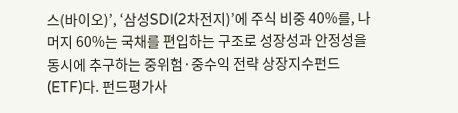스(바이오)’, ‘삼성SDI(2차전지)’에 주식 비중 40%를, 나머지 60%는 국채를 편입하는 구조로 성장성과 안정성을 동시에 추구하는 중위험·중수익 전략 상장지수펀드(ETF)다. 펀드평가사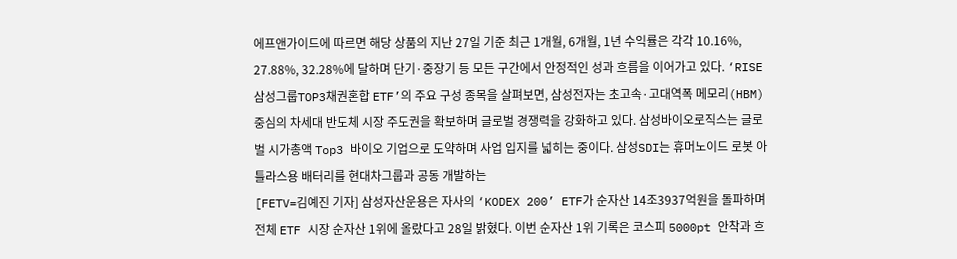에프앤가이드에 따르면 해당 상품의 지난 27일 기준 최근 1개월, 6개월, 1년 수익률은 각각 10.16%, 27.88%, 32.28%에 달하며 단기·중장기 등 모든 구간에서 안정적인 성과 흐름을 이어가고 있다. ‘RISE 삼성그룹TOP3채권혼합 ETF’의 주요 구성 종목을 살펴보면, 삼성전자는 초고속·고대역폭 메모리(HBM) 중심의 차세대 반도체 시장 주도권을 확보하며 글로벌 경쟁력을 강화하고 있다. 삼성바이오로직스는 글로벌 시가총액 Top3 바이오 기업으로 도약하며 사업 입지를 넓히는 중이다. 삼성SDI는 휴머노이드 로봇 아틀라스용 배터리를 현대차그룹과 공동 개발하는
[FETV=김예진 기자] 삼성자산운용은 자사의 ‘KODEX 200’ ETF가 순자산 14조3937억원을 돌파하며 전체 ETF 시장 순자산 1위에 올랐다고 28일 밝혔다. 이번 순자산 1위 기록은 코스피 5000pt 안착과 흐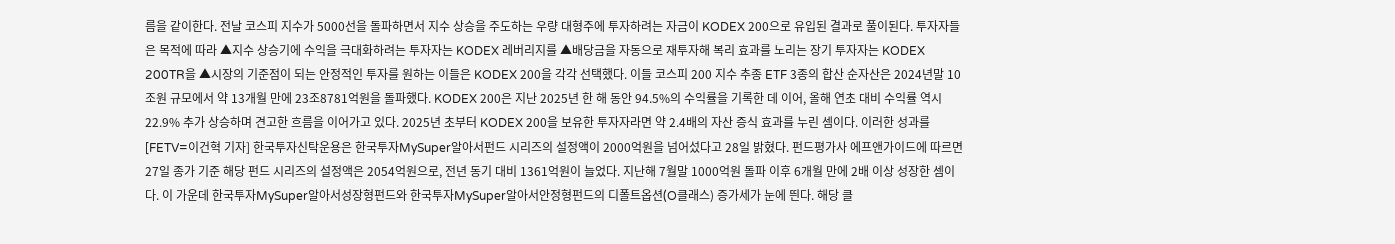름을 같이한다. 전날 코스피 지수가 5000선을 돌파하면서 지수 상승을 주도하는 우량 대형주에 투자하려는 자금이 KODEX 200으로 유입된 결과로 풀이된다. 투자자들은 목적에 따라 ▲지수 상승기에 수익을 극대화하려는 투자자는 KODEX 레버리지를 ▲배당금을 자동으로 재투자해 복리 효과를 노리는 장기 투자자는 KODEX 200TR을 ▲시장의 기준점이 되는 안정적인 투자를 원하는 이들은 KODEX 200을 각각 선택했다. 이들 코스피 200 지수 추종 ETF 3종의 합산 순자산은 2024년말 10조원 규모에서 약 13개월 만에 23조8781억원을 돌파했다. KODEX 200은 지난 2025년 한 해 동안 94.5%의 수익률을 기록한 데 이어, 올해 연초 대비 수익률 역시 22.9% 추가 상승하며 견고한 흐름을 이어가고 있다. 2025년 초부터 KODEX 200을 보유한 투자자라면 약 2.4배의 자산 증식 효과를 누린 셈이다. 이러한 성과를
[FETV=이건혁 기자] 한국투자신탁운용은 한국투자MySuper알아서펀드 시리즈의 설정액이 2000억원을 넘어섰다고 28일 밝혔다. 펀드평가사 에프앤가이드에 따르면 27일 종가 기준 해당 펀드 시리즈의 설정액은 2054억원으로, 전년 동기 대비 1361억원이 늘었다. 지난해 7월말 1000억원 돌파 이후 6개월 만에 2배 이상 성장한 셈이다. 이 가운데 한국투자MySuper알아서성장형펀드와 한국투자MySuper알아서안정형펀드의 디폴트옵션(O클래스) 증가세가 눈에 띈다. 해당 클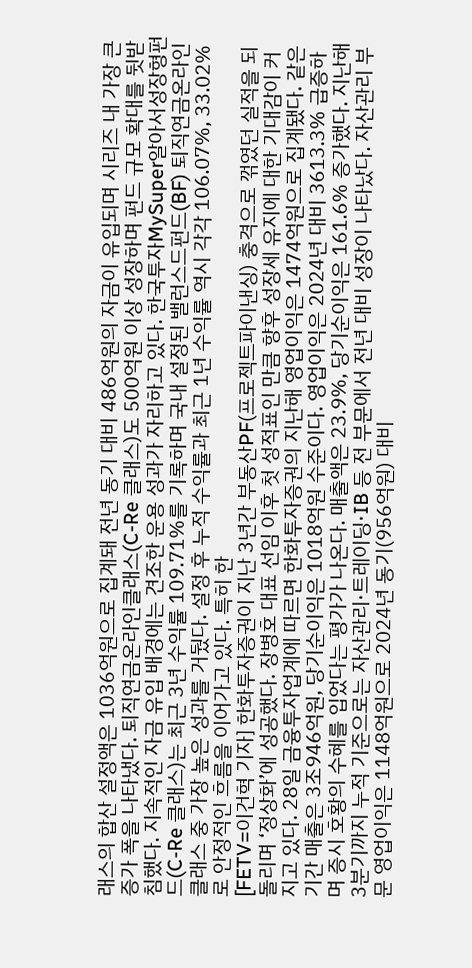래스의 합산 설정액은 1036억원으로 집계돼 전년 동기 대비 486억원의 자금이 유입되며 시리즈 내 가장 큰 증가 폭을 나타냈다. 퇴직연금온라인클래스(C-Re 클래스)도 500억원 이상 성장하며 펀드 규모 확대를 뒷받침했다. 지속적인 자금 유입 배경에는 견조한 운용 성과가 자리하고 있다. 한국투자MySuper알아서성장형펀드(C-Re 클래스)는 최근 3년 수익률 109.71%를 기록하며 국내 설정된 밸런스드펀드(BF) 퇴직연금온라인클래스 중 가장 높은 성과를 거뒀다. 설정 후 누적 수익률과 최근 1년 수익률 역시 각각 106.07%, 33.02%로 안정적인 흐름을 이어가고 있다. 특히 한
[FETV=이건혁 기자] 한화투자증권이 지난 3년간 부동산PF(프로젝트파이낸싱) 충격으로 꺾였던 실적을 되돌리며 ‘정상화’에 성공했다. 장병호 대표 선임 이후 첫 성적표인 만큼 향후 성장세 유지에 대한 기대감이 커지고 있다. 28일 금융투자업계에 따르면 한화투자증권의 지난해 영업이익은 1474억원으로 집계됐다. 같은 기간 매출은 3조946억원, 당기순이익은 1018억원 수준이다. 영업이익은 2024년 대비 3613.3% 급증하며 증시 호황의 수혜를 입었다는 평가가 나온다. 매출액은 23.9%, 당기순이익은 161.6% 증가했다. 지난해 3분기까지 누적 기준으로는 자산관리·트레이딩·IB 등 전 부문에서 전년 대비 성장이 나타났다. 자산관리 부문 영업이익은 1148억원으로 2024년 동기(956억원) 대비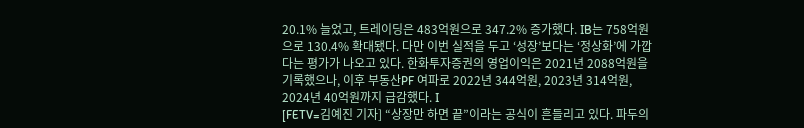20.1% 늘었고, 트레이딩은 483억원으로 347.2% 증가했다. IB는 758억원으로 130.4% 확대됐다. 다만 이번 실적을 두고 ‘성장’보다는 ‘정상화’에 가깝다는 평가가 나오고 있다. 한화투자증권의 영업이익은 2021년 2088억원을 기록했으나, 이후 부동산PF 여파로 2022년 344억원, 2023년 314억원, 2024년 40억원까지 급감했다. I
[FETV=김예진 기자] “상장만 하면 끝”이라는 공식이 흔들리고 있다. 파두의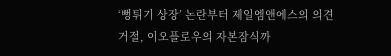‘뻥튀기 상장’ 논란부터 제일엠앤에스의 의견거절, 이오플로우의 자본잠식까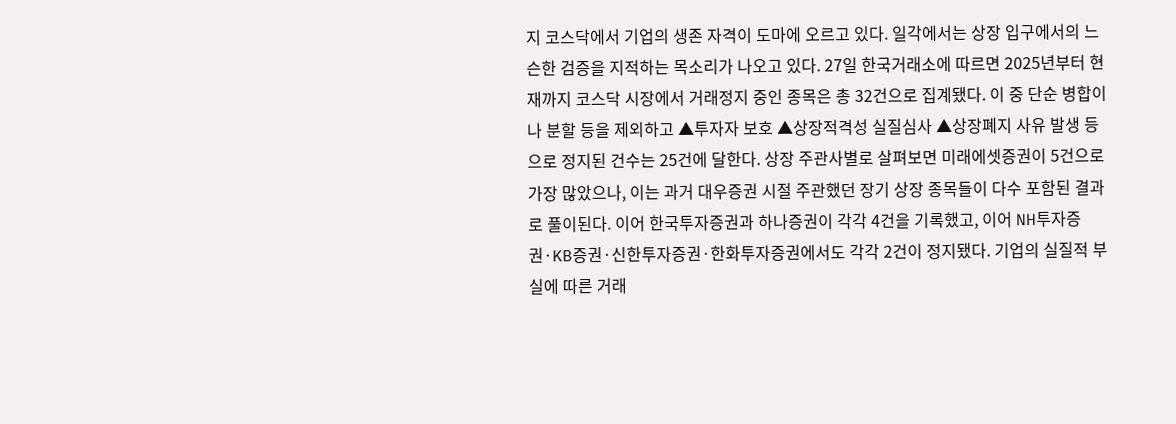지 코스닥에서 기업의 생존 자격이 도마에 오르고 있다. 일각에서는 상장 입구에서의 느슨한 검증을 지적하는 목소리가 나오고 있다. 27일 한국거래소에 따르면 2025년부터 현재까지 코스닥 시장에서 거래정지 중인 종목은 총 32건으로 집계됐다. 이 중 단순 병합이나 분할 등을 제외하고 ▲투자자 보호 ▲상장적격성 실질심사 ▲상장폐지 사유 발생 등으로 정지된 건수는 25건에 달한다. 상장 주관사별로 살펴보면 미래에셋증권이 5건으로 가장 많았으나, 이는 과거 대우증권 시절 주관했던 장기 상장 종목들이 다수 포함된 결과로 풀이된다. 이어 한국투자증권과 하나증권이 각각 4건을 기록했고, 이어 NH투자증권·KB증권·신한투자증권·한화투자증권에서도 각각 2건이 정지됐다. 기업의 실질적 부실에 따른 거래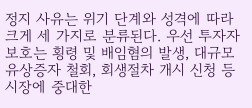정지 사유는 위기 단계와 성격에 따라 크게 세 가지로 분류된다. 우선 투자자 보호는 횡령 및 배임혐의 발생, 대규모 유상증자 철회, 회생절차 개시 신청 등 시장에 중대한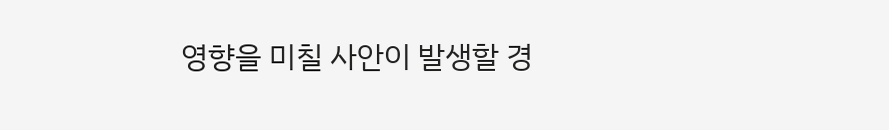영향을 미칠 사안이 발생할 경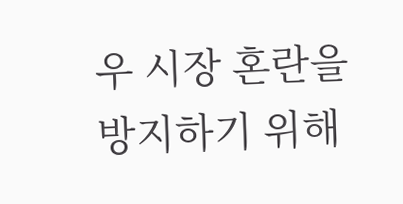우 시장 혼란을 방지하기 위해